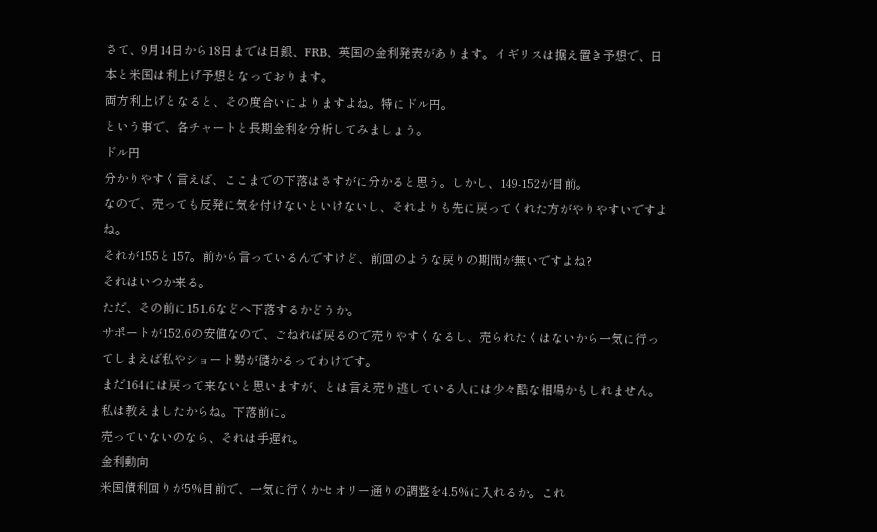さて、9月14日から18日までは日銀、FRB、英国の金利発表があります。イギリスは据え置き予想で、日本と米国は利上げ予想となっております。
両方利上げとなると、その度合いによりますよね。特にドル円。
という事で、各チャートと長期金利を分析してみましょう。
ドル円
分かりやすく言えば、ここまでの下落はさすがに分かると思う。しかし、149-152が目前。
なので、売っても反発に気を付けないといけないし、それよりも先に戻ってくれた方がやりやすいですよね。
それが155と157。前から言っているんですけど、前回のような戻りの期間が無いですよね?
それはいつか来る。
ただ、その前に151.6などへ下落するかどうか。
サポートが152.6の安値なので、ごねれば戻るので売りやすくなるし、売られたくはないから一気に行ってしまえば私やショート勢が儲かるってわけです。
まだ164には戻って来ないと思いますが、とは言え売り逃している人には少々酷な相場かもしれません。私は教えましたからね。下落前に。
売っていないのなら、それは手遅れ。
金利動向
米国債利回りが5%目前で、一気に行くかセオリー通りの調整を4.5%に入れるか。これ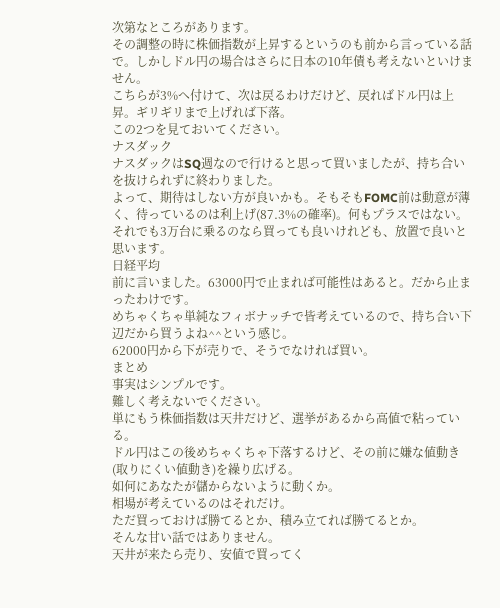次第なところがあります。
その調整の時に株価指数が上昇するというのも前から言っている話で。しかしドル円の場合はさらに日本の10年債も考えないといけません。
こちらが3%へ付けて、次は戻るわけだけど、戻ればドル円は上昇。ギリギリまで上げれば下落。
この2つを見ておいてください。
ナスダック
ナスダックはSQ週なので行けると思って買いましたが、持ち合いを抜けられずに終わりました。
よって、期待はしない方が良いかも。そもそもFOMC前は動意が薄く、待っているのは利上げ(87.3%の確率)。何もプラスではない。
それでも3万台に乗るのなら買っても良いけれども、放置で良いと思います。
日経平均
前に言いました。63000円で止まれば可能性はあると。だから止まったわけです。
めちゃくちゃ単純なフィボナッチで皆考えているので、持ち合い下辺だから買うよね^^という感じ。
62000円から下が売りで、そうでなければ買い。
まとめ
事実はシンプルです。
難しく考えないでください。
単にもう株価指数は天井だけど、選挙があるから高値で粘っている。
ドル円はこの後めちゃくちゃ下落するけど、その前に嫌な値動き(取りにくい値動き)を繰り広げる。
如何にあなたが儲からないように動くか。
相場が考えているのはそれだけ。
ただ買っておけば勝てるとか、積み立てれば勝てるとか。
そんな甘い話ではありません。
天井が来たら売り、安値で買ってく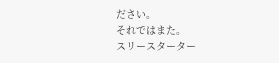ださい。
それではまた。
スリースターター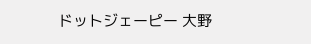ドットジェーピー 大野